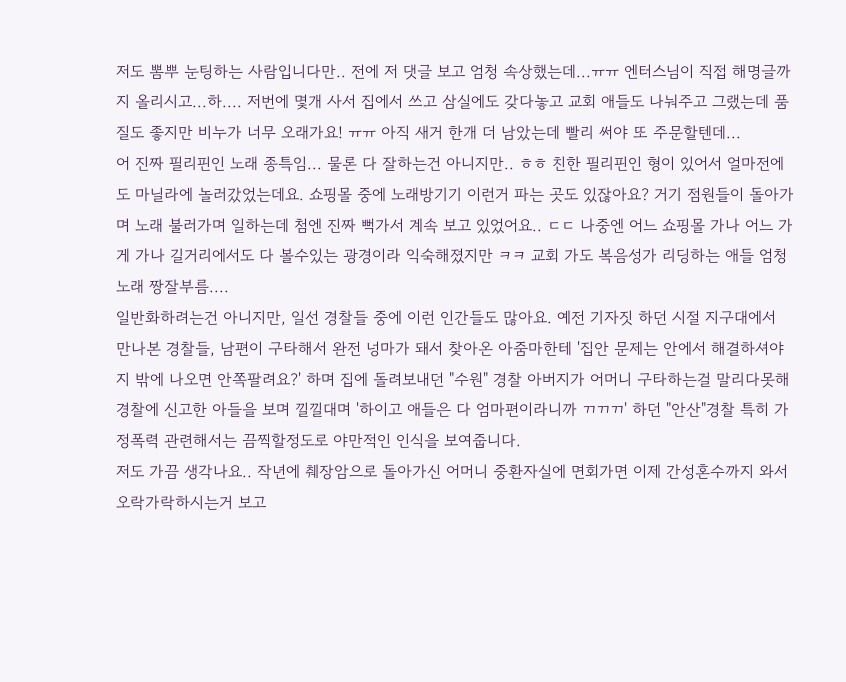저도 뽐뿌 눈팅하는 사람입니다만.. 전에 저 댓글 보고 엄청 속상했는데...ㅠㅠ 엔터스님이 직접 해명글까지 올리시고...하.... 저번에 몇개 사서 집에서 쓰고 삼실에도 갖다놓고 교회 애들도 나눠주고 그랬는데 품질도 좋지만 비누가 너무 오래가요! ㅠㅠ 아직 새거 한개 더 남았는데 빨리 써야 또 주문할텐데...
어 진짜 필리핀인 노래 종특임... 물론 다 잘하는건 아니지만.. ㅎㅎ 친한 필리핀인 형이 있어서 얼마전에도 마닐라에 놀러갔었는데요. 쇼핑몰 중에 노래방기기 이런거 파는 곳도 있잖아요? 거기 점원들이 돌아가며 노래 불러가며 일하는데 첨엔 진짜 뻑가서 계속 보고 있었어요.. ㄷㄷ 나중엔 어느 쇼핑몰 가나 어느 가게 가나 길거리에서도 다 볼수있는 광경이라 익숙해졌지만 ㅋㅋ 교회 가도 복음성가 리딩하는 애들 엄청 노래 짱잘부름....
일반화하려는건 아니지만, 일선 경찰들 중에 이런 인간들도 많아요. 예전 기자짓 하던 시절 지구대에서 만나본 경찰들, 남편이 구타해서 완전 넝마가 돼서 찾아온 아줌마한테 '집안 문제는 안에서 해결하셔야지 밖에 나오면 안쪽팔려요?' 하며 집에 돌려보내던 "수원" 경찰 아버지가 어머니 구타하는걸 말리다못해 경찰에 신고한 아들을 보며 낄낄대며 '하이고 애들은 다 엄마편이라니까 ㄲㄲㄲ' 하던 "안산"경찰 특히 가정폭력 관련해서는 끔찍할정도로 야만적인 인식을 보여줍니다.
저도 가끔 생각나요.. 작년에 췌장암으로 돌아가신 어머니 중환자실에 면회가면 이제 간성혼수까지 와서 오락가락하시는거 보고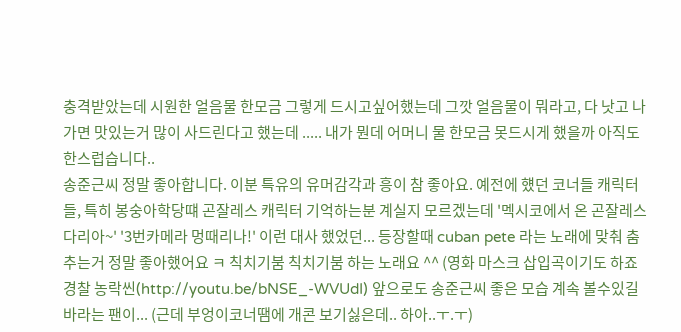충격받았는데 시원한 얼음물 한모금 그렇게 드시고싶어했는데 그깟 얼음물이 뭐라고, 다 낫고 나가면 맛있는거 많이 사드린다고 했는데 ..... 내가 뭔데 어머니 물 한모금 못드시게 했을까 아직도 한스럽습니다..
송준근씨 정말 좋아합니다. 이분 특유의 유머감각과 흥이 참 좋아요. 예전에 헀던 코너들 캐릭터들, 특히 봉숭아학당떄 곤잘레스 캐릭터 기억하는분 계실지 모르겠는데 '멕시코에서 온 곤잘레스다리아~' '3번카메라 멍때리나!' 이런 대사 했었던... 등장할때 cuban pete 라는 노래에 맞춰 춤추는거 정말 좋아했어요 ㅋ 칙치기붐 칙치기붐 하는 노래요 ^^ (영화 마스크 삽입곡이기도 하죠 경찰 농락씬(http://youtu.be/bNSE_-WVUdI) 앞으로도 송준근씨 좋은 모습 계속 볼수있길 바라는 팬이... (근데 부엉이코너땜에 개콘 보기싫은데.. 하아..ㅜ.ㅜ)